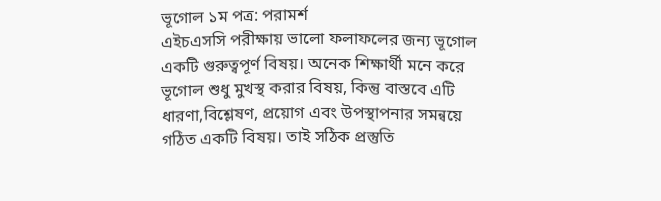ভূগোল ১ম পত্র: পরামর্শ
এইচএসসি পরীক্ষায় ভালো ফলাফলের জন্য ভূগোল একটি গুরুত্বপূর্ণ বিষয়। অনেক শিক্ষার্থী মনে করে ভূগোল শুধু মুখস্থ করার বিষয়, কিন্তু বাস্তবে এটি ধারণা,বিশ্লেষণ, প্রয়োগ এবং উপস্থাপনার সমন্বয়ে গঠিত একটি বিষয়। তাই সঠিক প্রস্তুতি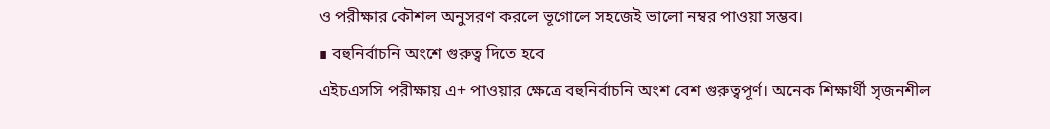ও পরীক্ষার কৌশল অনুসরণ করলে ভূগোলে সহজেই ভালো নম্বর পাওয়া সম্ভব।
∎ বহুনির্বাচনি অংশে গুরুত্ব দিতে হবে
এইচএসসি পরীক্ষায় এ+ পাওয়ার ক্ষেত্রে বহুনির্বাচনি অংশ বেশ গুরুত্বপূর্ণ। অনেক শিক্ষার্থী সৃজনশীল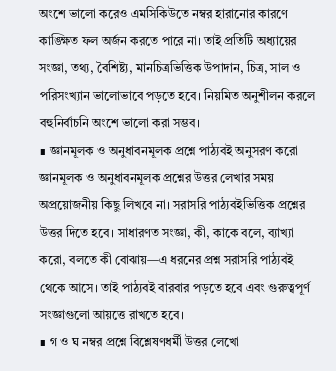অংশে ভালো করেও এমসিকিউতে নম্বর হারানোর কারণে কাঙ্ক্ষিত ফল অর্জন করতে পারে না। তাই প্রতিটি অধ্যায়ের সংজ্ঞা, তথ্য, বৈশিষ্ট্য, মানচিত্রভিত্তিক উপাদান, চিত্র, সাল ও পরিসংখ্যান ভালোভাবে পড়তে হবে। নিয়মিত অনুশীলন করলে বহুনির্বাচনি অংশে ভালো করা সম্ভব।
∎ জ্ঞানমূলক ও অনুধাবনমূলক প্রশ্নে পাঠ্যবই অনুসরণ করো
জ্ঞানমূলক ও অনুধাবনমূলক প্রশ্নের উত্তর লেখার সময় অপ্রয়োজনীয় কিছু লিখবে না। সরাসরি পাঠ্যবইভিত্তিক প্রশ্নের উত্তর দিতে হবে। সাধারণত সংজ্ঞা, কী, কাকে বলে, ব্যাখ্যা করো, বলতে কী বোঝায়—এ ধরনের প্রশ্ন সরাসরি পাঠ্যবই থেকে আসে। তাই পাঠ্যবই বারবার পড়তে হবে এবং গুরুত্বপূর্ণ সংজ্ঞাগুলো আয়ত্তে রাখতে হবে।
∎ গ ও ঘ নম্বর প্রশ্নে বিশ্লেষণধর্মী উত্তর লেখো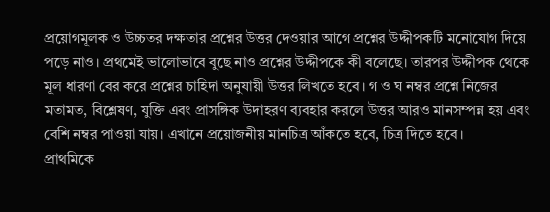প্রয়োগমূলক ও উচ্চতর দক্ষতার প্রশ্নের উত্তর দেওয়ার আগে প্রশ্নের উদ্দীপকটি মনোযোগ দিয়ে পড়ে নাও। প্রথমেই ভালোভাবে বুছে নাও প্রশ্নের উদ্দীপকে কী বলেছে। তারপর উদ্দীপক থেকে মূল ধারণা বের করে প্রশ্নের চাহিদা অনুযায়ী উত্তর লিখতে হবে। গ ও ঘ নম্বর প্রশ্নে নিজের মতামত, বিশ্লেষণ, যুক্তি এবং প্রাসঙ্গিক উদাহরণ ব্যবহার করলে উত্তর আরও মানসম্পন্ন হয় এবং বেশি নম্বর পাওয়া যায়। এখানে প্রয়োজনীয় মানচিত্র আঁকতে হবে, চিত্র দিতে হবে।
প্রাথমিকে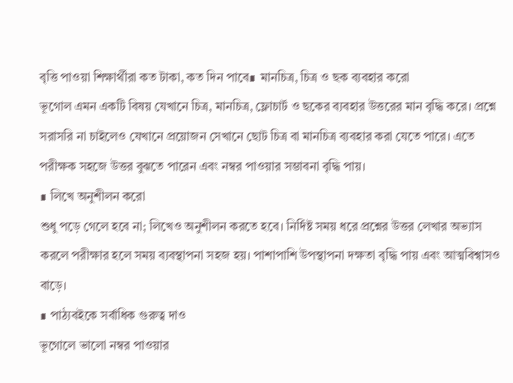বৃত্তি পাওয়া শিক্ষার্থীরা কত টাকা, কত দিন পাবে∎ মানচিত্র, চিত্র ও ছক ব্যবহার করো
ভূগোল এমন একটি বিষয় যেখানে চিত্র, মানচিত্র, ফ্লোচার্ট ও ছকের ব্যবহার উত্তরের মান বৃদ্ধি করে। প্রশ্নে সরাসরি না চাইলেও যেখানে প্রয়োজন সেখানে ছোট চিত্র বা মানচিত্র ব্যবহার করা যেতে পারে। এতে পরীক্ষক সহজে উত্তর বুঝতে পারেন এবং নম্বর পাওয়ার সম্ভাবনা বৃদ্ধি পায়।
∎ লিখে অনুশীলন করো
শুধু পড়ে গেলে হবে না; লিখেও অনুশীলন করতে হবে। নির্দিষ্ট সময় ধরে প্রশ্নের উত্তর লেখার অভ্যাস করলে পরীক্ষার হলে সময় ব্যবস্থাপনা সহজ হয়। পাশাপাশি উপস্থাপনা দক্ষতা বৃদ্ধি পায় এবং আত্মবিশ্বাসও বাড়ে।
∎ পাঠ্যবইকে সর্বাধিক গুরুত্ব দাও
ভূগোলে ভালো নম্বর পাওয়ার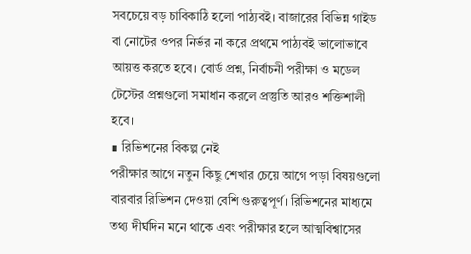সবচেয়ে বড় চাবিকাঠি হলো পাঠ্যবই। বাজারের বিভিন্ন গাইড বা নোটের ওপর নির্ভর না করে প্রথমে পাঠ্যবই ভালোভাবে আয়ত্ত করতে হবে। বোর্ড প্রশ্ন, নির্বাচনী পরীক্ষা ও মডেল টেস্টের প্রশ্নগুলো সমাধান করলে প্রস্তুতি আরও শক্তিশালী হবে।
∎ রিভিশনের বিকল্প নেই
পরীক্ষার আগে নতুন কিছু শেখার চেয়ে আগে পড়া বিষয়গুলো বারবার রিভিশন দেওয়া বেশি গুরুত্বপূর্ণ। রিভিশনের মাধ্যমে তথ্য দীর্ঘদিন মনে থাকে এবং পরীক্ষার হলে আত্মবিশ্বাসের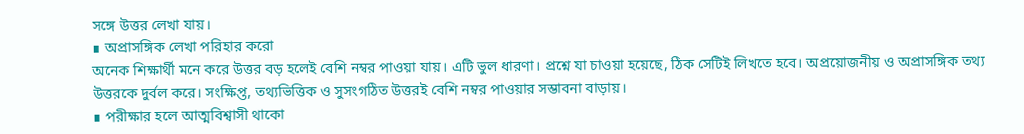সঙ্গে উত্তর লেখা যায়।
∎ অপ্রাসঙ্গিক লেখা পরিহার করো
অনেক শিক্ষার্থী মনে করে উত্তর বড় হলেই বেশি নম্বর পাওয়া যায়। এটি ভুল ধারণা। প্রশ্নে যা চাওয়া হয়েছে, ঠিক সেটিই লিখতে হবে। অপ্রয়োজনীয় ও অপ্রাসঙ্গিক তথ্য উত্তরকে দুর্বল করে। সংক্ষিপ্ত, তথ্যভিত্তিক ও সুসংগঠিত উত্তরই বেশি নম্বর পাওয়ার সম্ভাবনা বাড়ায়।
∎ পরীক্ষার হলে আত্মবিশ্বাসী থাকো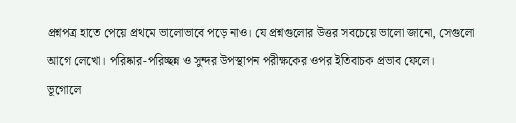প্রশ্নপত্র হাতে পেয়ে প্রথমে ভালোভাবে পড়ে নাও। যে প্রশ্নগুলোর উত্তর সবচেয়ে ভালো জানো, সেগুলো আগে লেখো। পরিষ্কার-পরিচ্ছন্ন ও সুন্দর উপস্থাপন পরীক্ষকের ওপর ইতিবাচক প্রভাব ফেলে।
ভূগোলে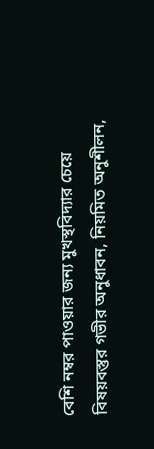বেশি নম্বর পাওয়ার জন্য মুখস্থবিদ্যার চেয়ে বিষয়বস্তুর গভীর অনুধাবন, নিয়মিত অনুশীলন,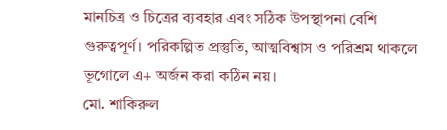মানচিত্র ও চিত্রের ব্যবহার এবং সঠিক উপস্থাপনা বেশি গুরুত্বপূর্ণ। পরিকল্পিত প্রস্তুতি, আত্মবিশ্বাস ও পরিশ্রম থাকলে ভূগোলে এ+ অর্জন করা কঠিন নয়।
মো. শাকিরুল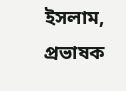ইসলাম, প্রভাষক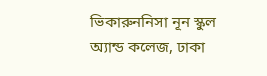ভিকারুননিসা নূন স্কুল অ্যান্ড কলেজ, ঢাকা